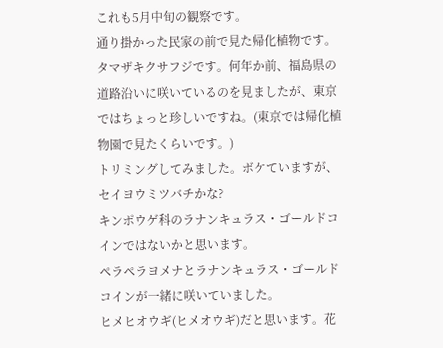これも5月中旬の観察です。
通り掛かった民家の前で見た帰化植物です。
タマザキクサフジです。何年か前、福島県の道路沿いに咲いているのを見ましたが、東京ではちょっと珍しいですね。(東京では帰化植物園で見たくらいです。)
トリミングしてみました。ボケていますが、セイヨウミツバチかな?
キンポウゲ科のラナンキュラス・ゴールドコインではないかと思います。
ペラペラヨメナとラナンキュラス・ゴールドコインが一緒に咲いていました。
ヒメヒオウギ(ヒメオウギ)だと思います。花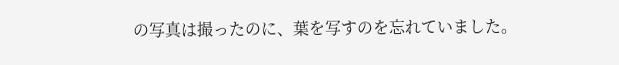の写真は撮ったのに、葉を写すのを忘れていました。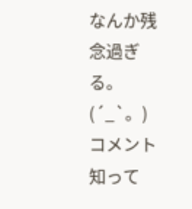なんか残念過ぎる。 (´_`。)
コメント
知って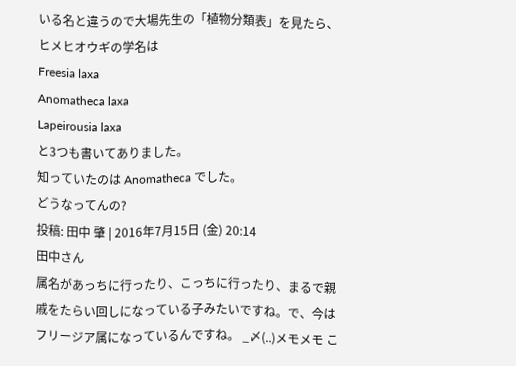いる名と違うので大場先生の「植物分類表」を見たら、ヒメヒオウギの学名は
Freesia laxa
Anomatheca laxa
Lapeirousia laxa
と3つも書いてありました。
知っていたのは Anomatheca でした。
どうなってんの?
投稿: 田中 肇 | 2016年7月15日 (金) 20:14
田中さん
属名があっちに行ったり、こっちに行ったり、まるで親戚をたらい回しになっている子みたいですね。で、今はフリージア属になっているんですね。 _〆(..)メモメモ こ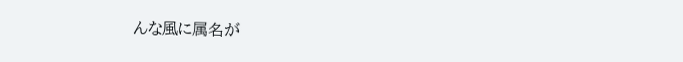んな風に属名が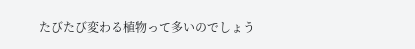たびたび変わる植物って多いのでしょう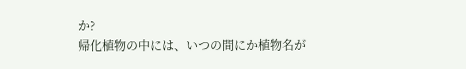か?
帰化植物の中には、いつの間にか植物名が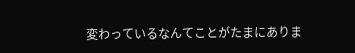変わっているなんてことがたまにありま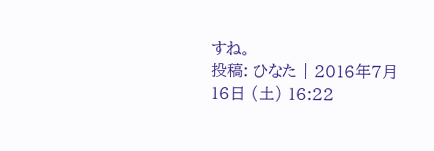すね。
投稿: ひなた | 2016年7月16日 (土) 16:22